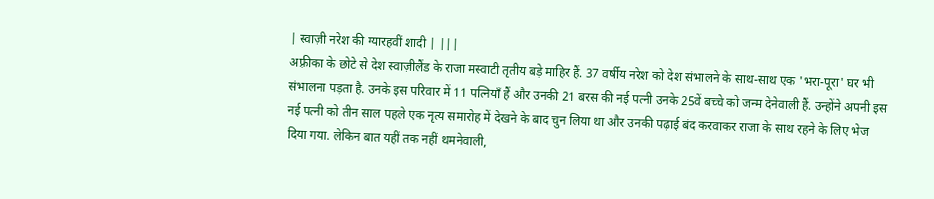| स्वाज़ी नरेश की ग्यारहवीं शादी | |||
अफ़्रीका के छोटे से देश स्वाज़ीलैंड के राजा मस्वाटी तृतीय बड़े माहिर हैं. 37 वर्षीय नरेश को देश संभालने के साथ-साथ एक 'भरा-पूरा' घर भी संभालना पड़ता है. उनके इस परिवार में 11 पत्नियाँ हैं और उनकी 21 बरस की नई पत्नी उनके 25वें बच्चे को जन्म देनेवाली हैं. उन्होंने अपनी इस नई पत्नी को तीन साल पहले एक नृत्य समारोह में देखने के बाद चुन लिया था और उनकी पढ़ाई बंद करवाकर राजा के साथ रहने के लिए भेज दिया गया. लेकिन बात यहीं तक नहीं थमनेवाली,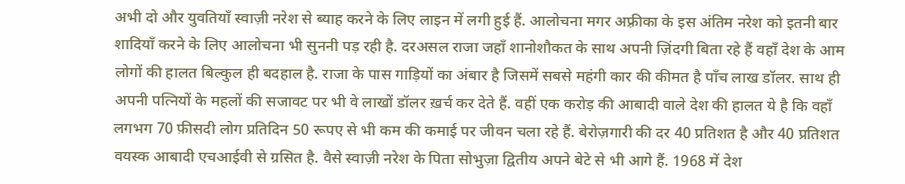अभी दो और युवतियाँ स्वाज़ी नरेश से ब्याह करने के लिए लाइन में लगी हुई हैं. आलोचना मगर अफ़्रीका के इस अंतिम नरेश को इतनी बार शादियाँ करने के लिए आलोचना भी सुननी पड़ रही है. दरअसल राजा जहाँ शानोशौकत के साथ अपनी ज़िंदगी बिता रहे हैं वहाँ देश के आम लोगों की हालत बिल्कुल ही बदहाल है. राजा के पास गाड़ियों का अंबार है जिसमें सबसे महंगी कार की कीमत है पाँच लाख डॉलर. साथ ही अपनी पत्नियों के महलों की सजावट पर भी वे लाखों डॉलर ख़र्च कर देते हैं. वहीं एक करोड़ की आबादी वाले देश की हालत ये है कि वहाँ लगभग 70 फ़ीसदी लोग प्रतिदिन 50 रूपए से भी कम की कमाई पर जीवन चला रहे हैं. बेरोज़गारी की दर 40 प्रतिशत है और 40 प्रतिशत वयस्क आबादी एचआईवी से ग्रसित है. वैसे स्वाज़ी नरेश के पिता सोभुज़ा द्वितीय अपने बेटे से भी आगे हैं. 1968 में देश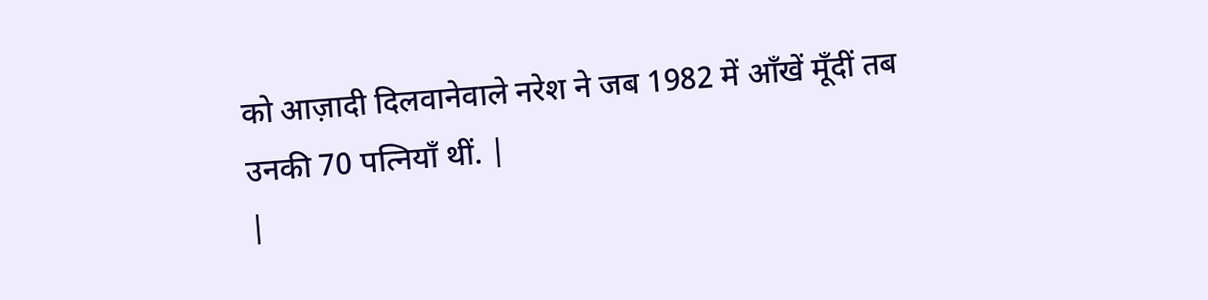को आज़ादी दिलवानेवाले नरेश ने जब 1982 में आँखें मूँदीं तब उनकी 70 पत्नियाँ थीं. |
|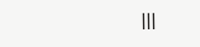|||